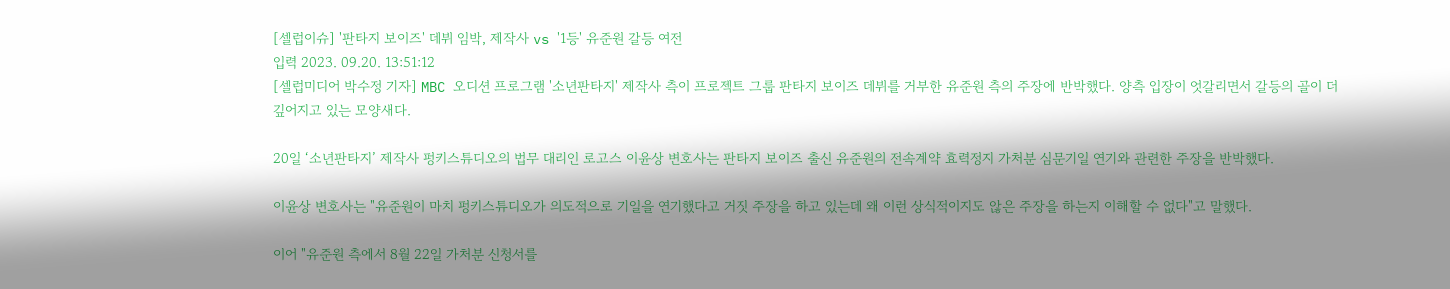[셀럽이슈] '판타지 보이즈' 데뷔 임박, 제작사 vs '1등' 유준원 갈등 여전
입력 2023. 09.20. 13:51:12
[셀럽미디어 박수정 기자] MBC 오디션 프로그램 '소년판타지' 제작사 측이 프로젝트 그룹 판타지 보이즈 데뷔를 거부한 유준원 측의 주장에 반박했다. 양측 입장이 엇갈리면서 갈등의 골이 더 깊어지고 있는 모양새다.

20일 ‘소년판타지’ 제작사 펑키스튜디오의 법무 대리인 로고스 이윤상 변호사는 판타지 보이즈 출신 유준원의 전속계약 효력정지 가처분 심문기일 연기와 관련한 주장을 반박했다.

이윤상 변호사는 "유준원이 마치 펑키스튜디오가 의도적으로 기일을 연기했다고 거짓 주장을 하고 있는데 왜 이런 상식적이지도 않은 주장을 하는지 이해할 수 없다"고 말했다.

이어 "유준원 측에서 8월 22일 가처분 신청서를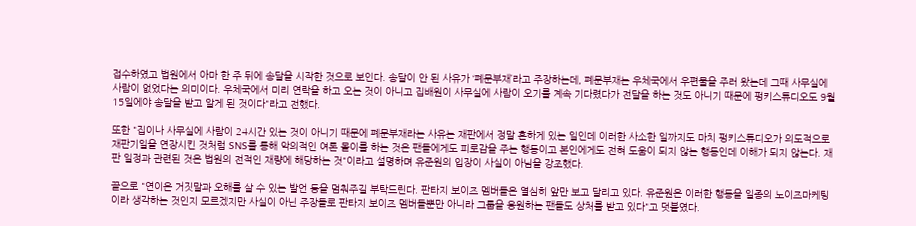접수하였고 법원에서 아마 한 주 뒤에 송달을 시작한 것으로 보인다. 송달이 안 된 사유가 ‘폐문부재’라고 주장하는데, 폐문부재는 우체국에서 우편물을 주러 왔는데 그때 사무실에 사람이 없었다는 의미이다. 우체국에서 미리 연락을 하고 오는 것이 아니고 집배원이 사무실에 사람이 오기를 계속 기다렸다가 전달을 하는 것도 아니기 때문에 펑키스튜디오도 9월 15일에야 송달을 받고 알게 된 것이다"라고 전했다.

또한 "집이나 사무실에 사람이 24시간 있는 것이 아니기 때문에 폐문부재라는 사유는 재판에서 정말 흔하게 있는 일인데 이러한 사소한 일까지도 마치 펑키스튜디오가 의도적으로 재판기일을 연장시킨 것처럼 SNS를 통해 악의적인 여론 몰이를 하는 것은 팬들에게도 피로감을 주는 행동이고 본인에게도 전혀 도움이 되지 않는 행동인데 이해가 되지 않는다. 재판 일정과 관련된 것은 법원의 전적인 재량에 해당하는 것"이라고 설명하며 유준원의 입장이 사실이 아님을 강조했다.

끝으로 "연이은 거짓말과 오해를 살 수 있는 발언 등을 멈춰주길 부탁드린다. 판타지 보이즈 멤버들은 열심히 앞만 보고 달리고 있다. 유준원은 이러한 행동을 일종의 노이즈마케팅이라 생각하는 것인지 모르겠지만 사실이 아닌 주장들로 판타지 보이즈 멤버들뿐만 아니라 그룹을 응원하는 팬들도 상처를 받고 있다"고 덧붙였다.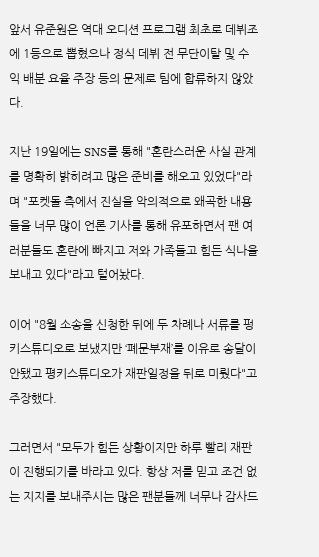앞서 유준원은 역대 오디션 프로그램 최초로 데뷔조에 1등으로 뽑혔으나 정식 데뷔 전 무단이탈 및 수익 배분 요율 주장 등의 문제로 팀에 합류하지 않았다.

지난 19일에는 SNS를 통해 "혼란스러운 사실 관계를 명확히 밝히려고 많은 준비를 해오고 있었다"라며 "포켓돌 측에서 진실을 악의적으로 왜곡한 내용들을 너무 많이 언론 기사를 통해 유포하면서 팬 여러분들도 혼란에 빠지고 저와 가족들고 힘든 식나을 보내고 있다"라고 털어놨다.

이어 "8월 소송을 신청한 뒤에 두 차례나 서류를 펑키스튜디오로 보냈지만 ‘폐문부재’를 이유로 송달이 안됐고 평키스튜디오가 재판일정을 뒤로 미뤘다"고 주장했다.

그러면서 "모두가 힘든 상황이지만 하루 빨리 재판이 진행되기를 바라고 있다. 항상 저를 믿고 조건 없는 지지를 보내주시는 많은 팬분들께 너무나 감사드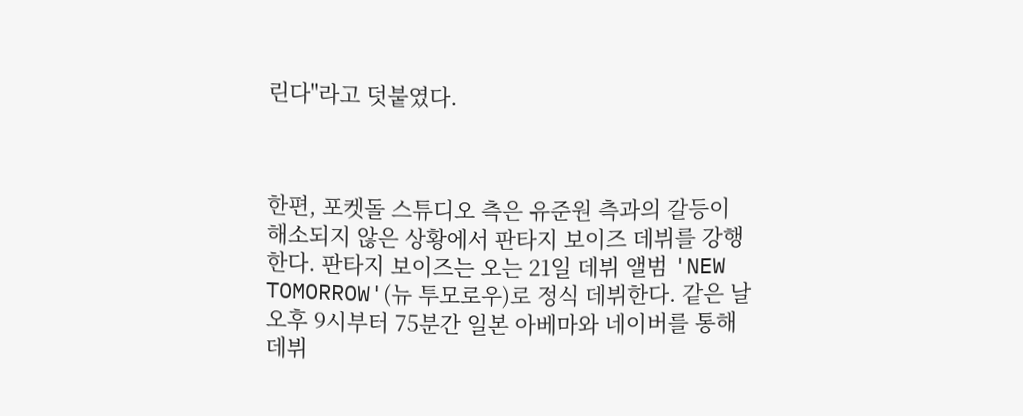린다"라고 덧붙였다.



한편, 포켓돌 스튜디오 측은 유준원 측과의 갈등이 해소되지 않은 상황에서 판타지 보이즈 데뷔를 강행한다. 판타지 보이즈는 오는 21일 데뷔 앨범 'NEW TOMORROW'(뉴 투모로우)로 정식 데뷔한다. 같은 날 오후 9시부터 75분간 일본 아베마와 네이버를 통해 데뷔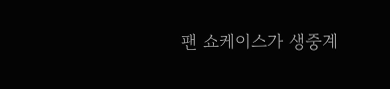팬 쇼케이스가 생중계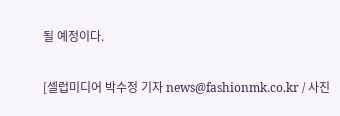될 예정이다.

[셀럽미디어 박수정 기자 news@fashionmk.co.kr / 사진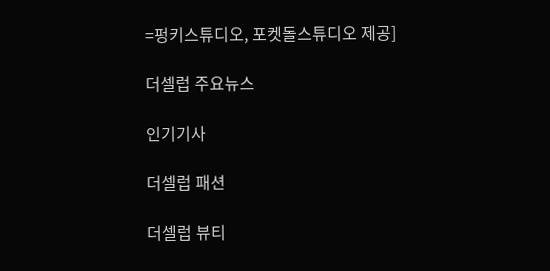=펑키스튜디오, 포켓돌스튜디오 제공]

더셀럽 주요뉴스

인기기사

더셀럽 패션

더셀럽 뷰티